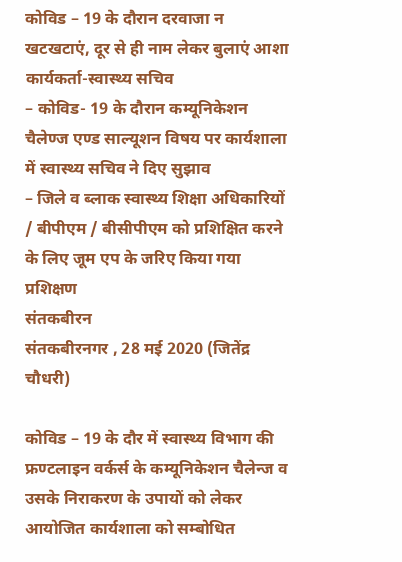कोविड – 19 के दौरान दरवाजा न खटखटाएं, दूर से ही नाम लेकर बुलाएं आशा कार्यकर्ता-स्वास्थ्य सचिव
– कोविड- 19 के दौरान कम्यूनिकेशन चैलेण्ज एण्ड साल्यूशन विषय पर कार्यशाला में स्वास्थ्य सचिव ने दिए सुझाव
– जिले व ब्लाक स्वास्थ्य शिक्षा अधिकारियों / बीपीएम / बीसीपीएम को प्रशिक्षित करने के लिए जूम एप के जरिए किया गया प्रशिक्षण
संतकबीरन
संतकबीरनगर , 28 मई 2020 (जितेंद्र चौधरी)

कोविड – 19 के दौर में स्वास्थ्य विभाग की फ्रण्टलाइन वर्कर्स के कम्यूनिकेशन चैलेन्ज व उसके निराकरण के उपायों को लेकर आयोजित कार्यशाला को सम्बोधित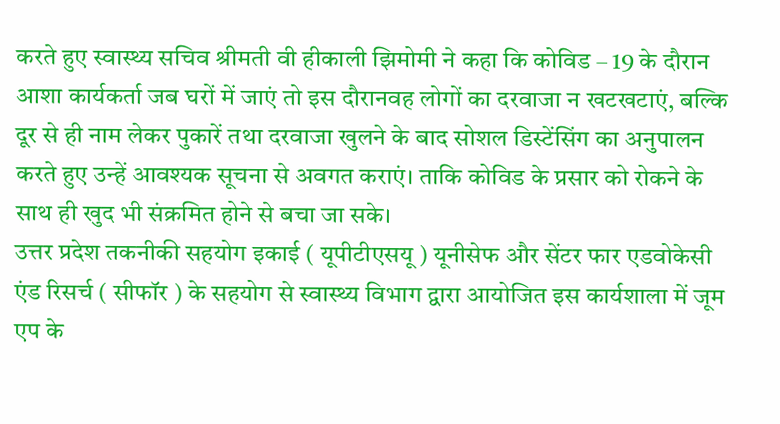करते हुए स्वास्थ्य सचिव श्रीमती वी हीकाली झिमोमी ने कहा कि कोविड – 19 के दौरान आशा कार्यकर्ता जब घरों में जाएं तो इस दौरानवह लोगों का दरवाजा न खटखटाएं, बल्कि दूर से ही नाम लेकर पुकारें तथा दरवाजा खुलने के बाद सोशल डिस्टेंसिंग का अनुपालन करते हुए उन्हें आवश्यक सूचना से अवगत कराएं। ताकि कोविड के प्रसार को रोकने के साथ ही खुद भी संक्रमित होने से बचा जा सके।
उत्तर प्रदेश तकनीकी सहयोग इकाई ( यूपीटीएसयू ) यूनीसेफ और सेंटर फार एडवोकेसी एंड रिसर्च ( सीफॉर ) के सहयोग से स्वास्थ्य विभाग द्वारा आयोजित इस कार्यशाला में जूम एप के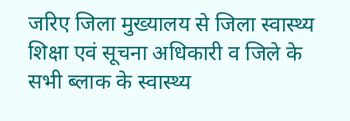जरिए जिला मुख्यालय से जिला स्वास्थ्य शिक्षा एवं सूचना अधिकारी व जिले के सभी ब्लाक के स्वास्थ्य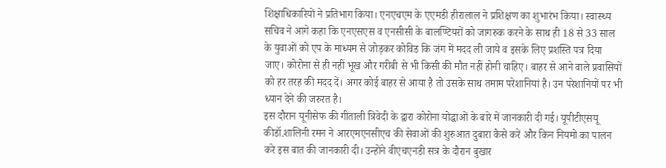शिक्षाधिकारियों ने प्रतिभाग किया। एनएचएम के एएमडी हीरालाल ने प्रशिक्षण का शुभारंभ किया। स्वास्थ्य सचिव ने आगे कहा कि एनएसएस व एनसीसी के बालण्टियरों को जागरुक करने के साथ ही 18 से 33 साल के युवाओं को एप के माध्यम से जोड़कर कोविड कि जंग में मदद ली जाये व इसके लिए प्रशस्ति पत्र दिया जाए। कोरोना से ही नहीं भूख और गरीबी से भी किसी की मौत नहीं होनी चाहिए। बाहर से आने वाले प्रवासियों को हर तरह की मदद दें। अगर कोई बाहर से आया है तो उसके साथ तमाम परेशानियां है। उन परेशानियों पर भी ध्यान देने की जरुरत है।
इस दौरान यूनीसेफ की गीताली त्रिवेदी के द्वारा कोरोना योद्धाओं के बारे में जानकारी दी गई। यूपीटीएसयू कीडॉ.शालिनी रमन ने आरएमएनसीएच की सेवाओं की शुरुआत दुबारा कैसे करें और किन नियमो का पालन करे इस बात की जानकारी दी। उन्होंने वीएचएनडी सत्र के दौरान बुखार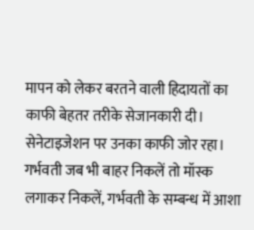मापन को लेकर बरतने वाली हिदायतों का काफी बेहतर तरीके सेजानकारी दी। सेनेटाइजेशन पर उनका काफी जोर रहा। गर्भवती जब भी बाहर निकलें तो मॉस्क लगाकर निकलें, गर्भवती के सम्बन्ध में आशा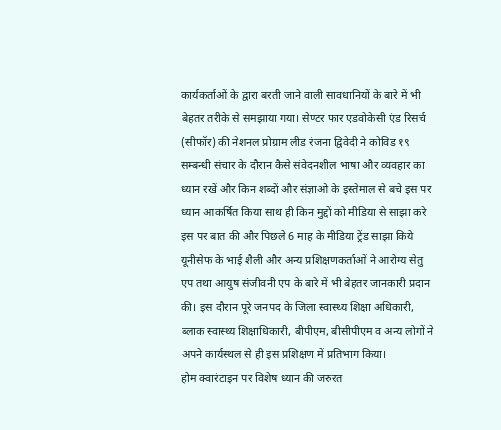कार्यकर्ताओं के द्वारा बरती जाने वाली सावधानियों के बारे में भी बेहतर तरीके से समझाया गया। सेण्टर फार एडवोकेसी एंड रिसर्च (सीफॉर) की नेशनल प्रोग्राम लीड रंजना द्विवेदी ने कोविड १९ सम्बन्धी संचार के दौरान कैसे संवेदनशील भाषा और व्यवहार का ध्यान रखें और किन शब्दों और संज्ञाओ के इस्तेमाल से बचे इस पर ध्यान आकर्षित किया साथ ही किन मुद्दों को मीडिया से साझा करे इस पर बात की और पिछले 6 माह के मीडिया ट्रेंड साझा किये यूनीसेफ के भाई शैली और अन्य प्रशिक्षणकर्ताओं ने आरोग्य सेतु एप तथा आयुष संजीवनी एप के बारे में भी बेहतर जानकारी प्रदान की। इस दौरान पूरे जनपद के जिला स्वास्थ्य शिक्षा अधिकारी, ब्लाक स्वास्थ्य शिक्षाधिकारी, बीपीएम, बीसीपीएम व अन्य लोगों ने अपने कार्यस्थल से ही इस प्रशिक्षण में प्रतिभाग किया।
होम क्वारंटाइन पर विशेष ध्यान की जरुरत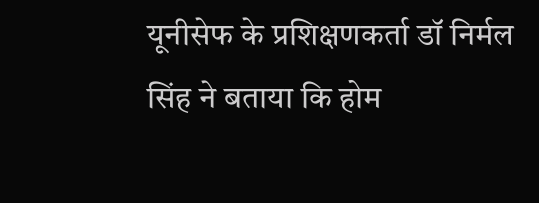यूनीसेफ के प्रशिक्षणकर्ता डॉ निर्मल सिंह ने बताया कि होम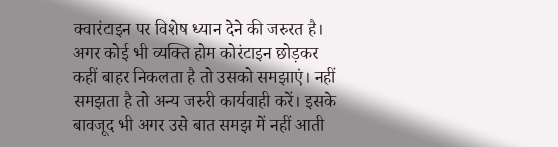क्वारंटाइन पर विशेष ध्यान देने की जरुरत है। अगर कोई भी व्यक्ति होम कोरंटाइन छोड़कर कहीं बाहर निकलता है तो उसको समझाएं। नहीं समझता है तो अन्य जरुरी कार्यवाही करें। इसके बावजूद भी अगर उसे बात समझ में नहीं आती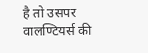है तो उसपर वालण्टियर्स की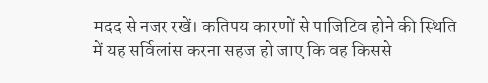मदद से नजर रखें। कतिपय कारणों से पाजिटिव होने की स्थिति में यह सर्विलांस करना सहज हो जाए कि वह किससे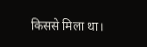किससे मिला था।